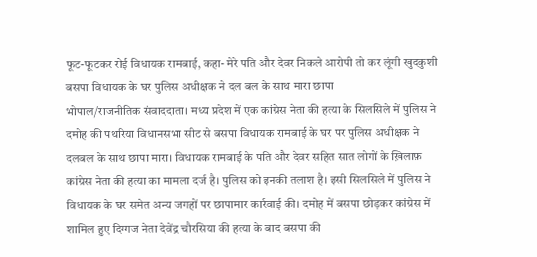फूट-फूटकर रोई विधायक रामबाई, कहा- मेरे पति और देवर निकले आरोपी तो कर लूंगी खुदकुशी
बसपा विधायक के घर पुलिस अधीक्षक ने दल बल के साथ मारा छापा
भोपाल/राजनीतिक संवाददाता। मध्य प्रदेश में एक कांग्रेस नेता की हत्या के सिलसिले में पुलिस ने दमोह की पथरिया विधानसभा सीट से बसपा विधायक रामबाई के घर पर पुलिस अधीक्षक ने दलबल के साथ छापा मारा। विधायक रामबाई के पति और देवर सहित सात लोगों के ख़िलाफ़ कांग्रेस नेता की हत्या का मामला दर्ज है। पुलिस को इनकी तलाश है। इसी सिलसिले में पुलिस ने विधायक के घर समेत अन्य जगहों पर छापामार कार्रवाई की। दमोह में बसपा छोड़कर कांग्रेस में शामिल हुए दिग्गज नेता देवेंद्र चौरसिया की हत्या के बाद बसपा की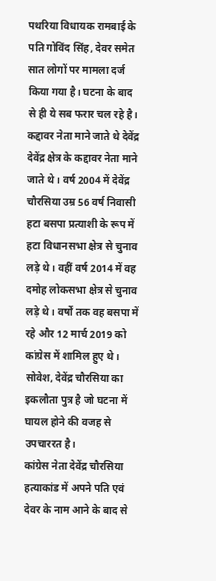पथरिया विधायक रामबाई के पति गोविंद सिंह, देवर समेत सात लोगों पर मामला दर्ज किया गया है। घटना के बाद से ही ये सब फरार चल रहे है।
कद्दावर नेता माने जाते थे देवेंद्र
देवेंद्र क्षेत्र के कद्दावर नेता माने जाते थे। वर्ष 2004 में देवेंद्र चौरसिया उम्र 56 वर्ष निवासी हटा बसपा प्रत्याशी के रूप में हटा विधानसभा क्षेत्र से चुनाव लड़े थे। वहीं वर्ष 2014 में वह दमोह लोकसभा क्षेत्र से चुनाव लड़े थे। वर्षों तक वह बसपा में रहे और 12 मार्च 2019 को कांग्रेस में शामिल हुए थे। सोवेश, देवेंद्र चौरसिया का इकलौता पुत्र है जो घटना में घायल होने की वजह से उपचाररत है।
कांग्रेस नेता देवेंद्र चौरसिया हत्याकांड में अपने पति एवं देवर के नाम आने के बाद से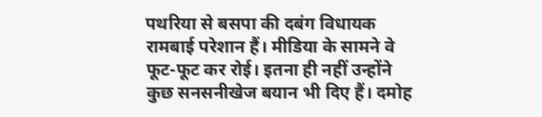पथरिया से बसपा की दबंग विधायक रामबाई परेशान हैं। मीडिया के सामने वे फूट-फूट कर रोई। इतना ही नहीं उन्होंने कुछ सनसनीखेज बयान भी दिए हैं। दमोह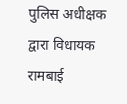पुलिस अधीक्षक द्वारा विधायक रामबाई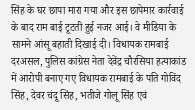सिंह के घर छापा मारा गया और इस छापेमार कार्रवाई के बाद राम बाई टूटती हुई नजर आई। वे मीडिया के सामने आंसू बहाती दिखाई दी। विधायक रामबाई दरअसल, पुलिस कांग्रेस नेता देवेंद्र चौरसिया हत्याकांड में आरोपी बनाए गए विधायक रामबाई के पति गोविंद सिंह, देवर चंदू सिंह, भतीजे गोलू सिंह एवं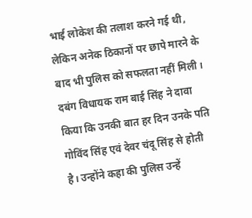भाई लोकेश की तलाश करने गई थी, लेकिन अनेक ठिकानों पर छापे मारने के बाद भी पुलिस को सफलता नहीं मिली। दबंग विधायक राम बाई सिंह ने दावा किया कि उनकी बात हर दिन उनके पति गोविंद सिंह एवं देवर चंदू सिंह से होती है। उन्होंने कहा की पुलिस उन्हें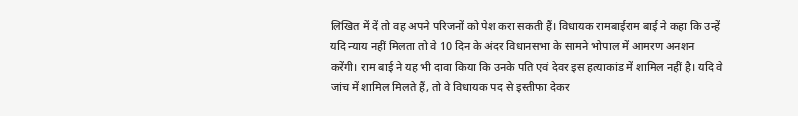लिखित में दें तो वह अपने परिजनों को पेश करा सकती हैं। विधायक रामबाईराम बाई ने कहा कि उन्हें यदि न्याय नहीं मिलता तो वे 10 दिन के अंदर विधानसभा के सामने भोपाल में आमरण अनशन करेंगी। राम बाई ने यह भी दावा किया कि उनके पति एवं देवर इस हत्याकांड में शामिल नहीं है। यदि वे जांच में शामिल मिलते हैं, तो वे विधायक पद से इस्तीफा देकर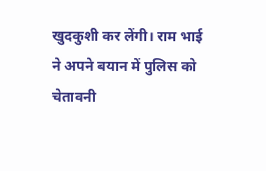खुदकुशी कर लेंगी। राम भाई ने अपने बयान में पुलिस को चेतावनी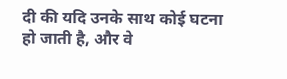दी की यदि उनके साथ कोई घटना हो जाती है, और वे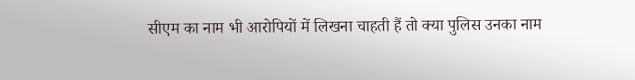सीएम का नाम भी आरोपियों में लिखना चाहती हैं तो क्या पुलिस उनका नाम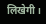लिखेगी।